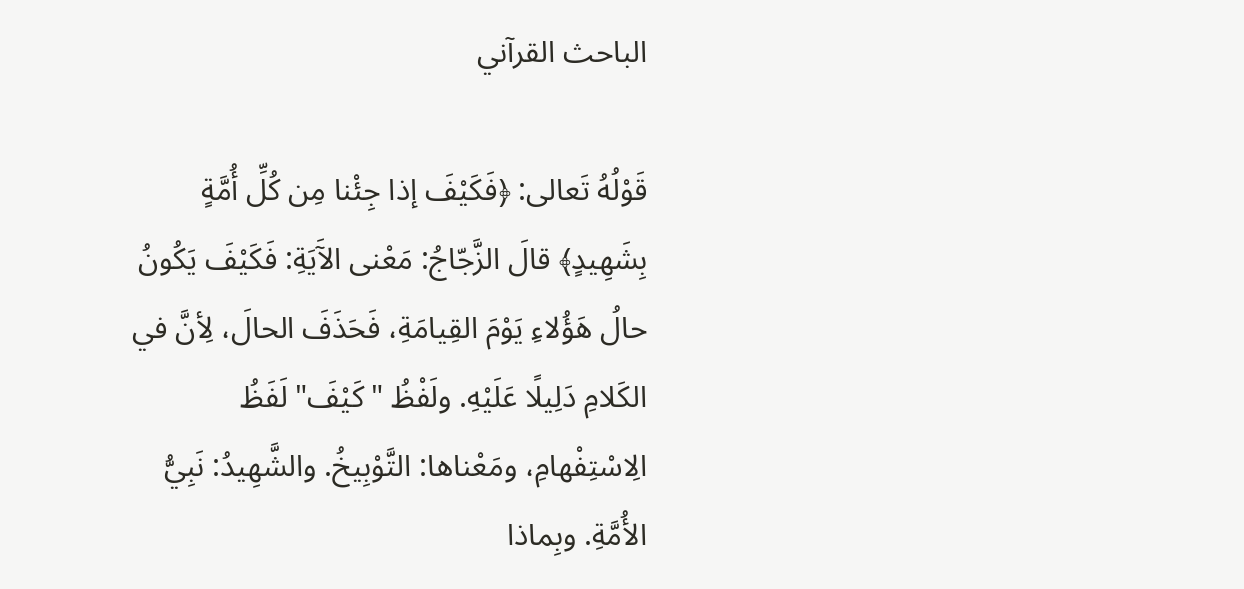الباحث القرآني

قَوْلُهُ تَعالى: ﴿فَكَيْفَ إذا جِئْنا مِن كُلِّ أُمَّةٍ بِشَهِيدٍ﴾ قالَ الزَّجّاجُ: مَعْنى الآَيَةِ: فَكَيْفَ يَكُونُ حالُ هَؤُلاءِ يَوْمَ القِيامَةِ، فَحَذَفَ الحالَ، لِأنَّ في الكَلامِ دَلِيلًا عَلَيْهِ. ولَفْظُ "كَيْفَ" لَفَظُ الِاسْتِفْهامِ، ومَعْناها: التَّوْبِيخُ. والشَّهِيدُ: نَبِيُّ الأُمَّةِ. وبِماذا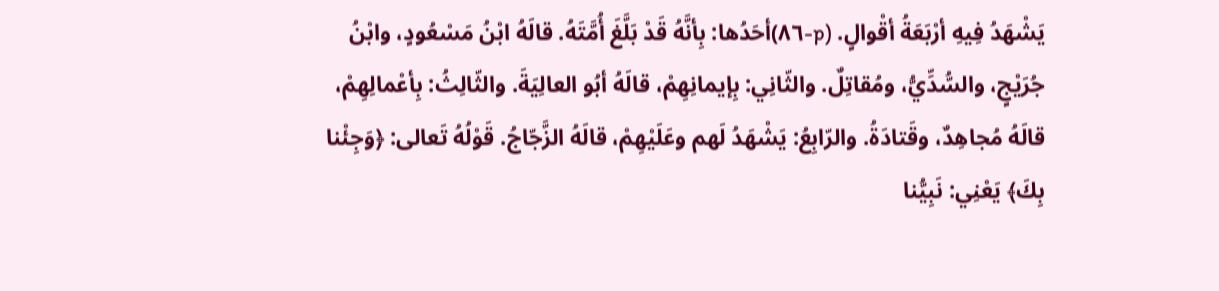يَشْهَدُ فِيهِ أرْبَعَةُ أقْوالٍ. (p-٨٦)أحَدُها: بِأنَّهُ قَدْ بَلَّغَ أُمَّتَهُ. قالَهُ ابْنُ مَسْعُودٍ، وابْنُ جُرَيْجٍ، والسُّدِّيُّ، ومُقاتِلٌ. والثّانِي: بِإيمانِهِمْ، قالَهُ أبُو العالِيَةَ. والثّالِثُ: بِأعْمالِهِمْ، قالَهُ مُجاهِدٌ، وقَتادَةُ. والرّابِعُ: يَشْهَدُ لَهم وعَلَيْهِمْ، قالَهُ الزَّجّاجُ. قَوْلُهُ تَعالى: ﴿وَجِئْنا بِكَ﴾ يَعْنِي: نَبِيُّنا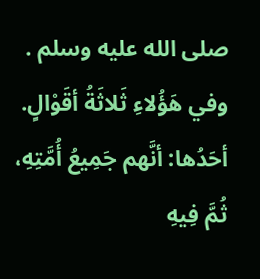صلى الله عليه وسلم . وفي هَؤُلاءِ ثَلاثَةُ أقَوْالٍ. أحَدُها: أنَّهم جَمِيعُ أُمَّتِهِ، ثُمَّ فِيهِ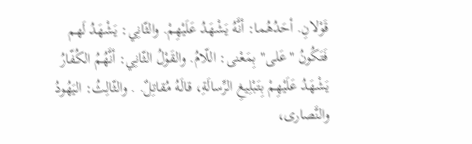قَوْلانِ. أحَدُهُما: أنَّهُ يَشْهَدُ عَلَيْهِمْ. والثّانِي: يَشْهَدُ لَهم فَتَكُونُ "عَلى" بِمَعْنى: اللّامُ. والقَوْلُ الثّانِي: أنَّهُمُ الكُفّارُ يَشْهَدُ عَلَيْهِمْ بِتَبْلِيغِ الرِّسالَةِ، قالَهُ مُقاتِلٌ. . والثّالِثُ: اليَهُودُ والنَّصارى،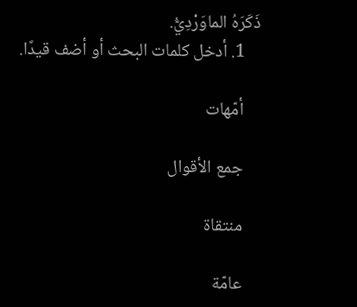ذَكَرَهُ الماوَرْدِيُّ.
    1. أدخل كلمات البحث أو أضف قيدًا.

    أمّهات

    جمع الأقوال

    منتقاة

    عامّة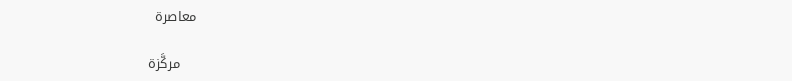معاصرة

    مركَّزة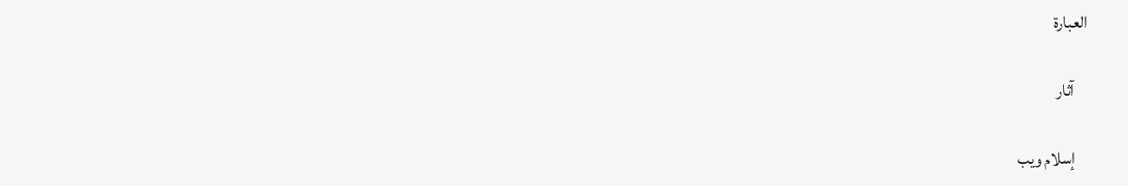العبارة

    آثار

    إسلام ويب